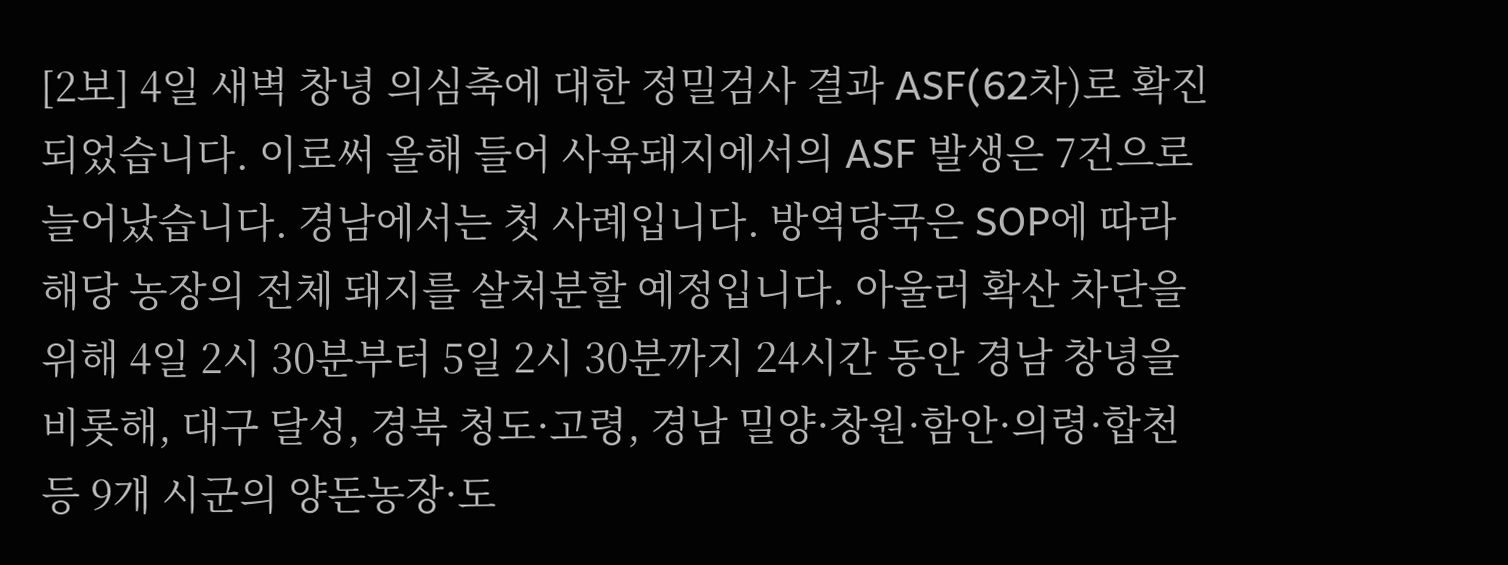[2보] 4일 새벽 창녕 의심축에 대한 정밀검사 결과 ASF(62차)로 확진되었습니다. 이로써 올해 들어 사육돼지에서의 ASF 발생은 7건으로 늘어났습니다. 경남에서는 첫 사례입니다. 방역당국은 SOP에 따라 해당 농장의 전체 돼지를 살처분할 예정입니다. 아울러 확산 차단을 위해 4일 2시 30분부터 5일 2시 30분까지 24시간 동안 경남 창녕을 비롯해, 대구 달성, 경북 청도·고령, 경남 밀양·창원·함안·의령·합천 등 9개 시군의 양돈농장·도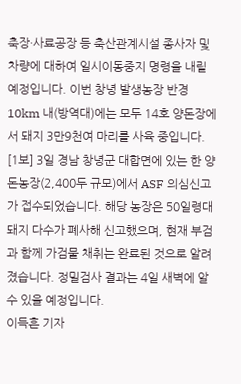축장·사료공장 등 축산관계시설 종사자 및 차량에 대하여 일시이동중지 명령을 내릴 예정입니다. 이번 창녕 발생농장 반경 10km 내(방역대)에는 모두 14호 양돈장에서 돼지 3만9천여 마리를 사육 중입니다.
[1보] 3일 경남 창녕군 대합면에 있는 한 양돈농장(2,400두 규모)에서 ASF 의심신고가 접수되었습니다. 해당 농장은 50일령대 돼지 다수가 폐사해 신고했으며, 현재 부검과 함께 가검물 채취는 완료된 것으로 알려졌습니다. 정밀검사 결과는 4일 새벽에 알 수 있을 예정입니다.
이득흔 기자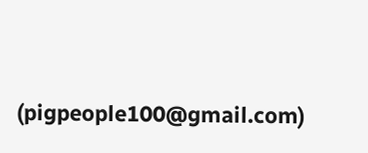(pigpeople100@gmail.com)